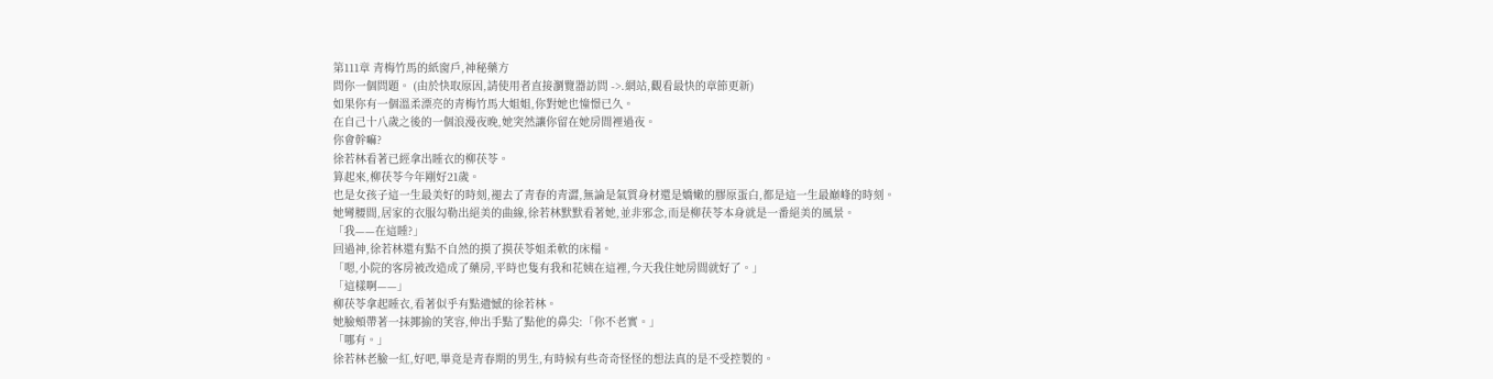第111章 青梅竹馬的紙窗戶,神秘藥方
問你一個問題。 (由於快取原因,請使用者直接瀏覽器訪問 ->.網站,觀看最快的章節更新)
如果你有一個溫柔漂亮的青梅竹馬大姐姐,你對她也憧憬已久。
在自己十八歲之後的一個浪漫夜晚,她突然讓你留在她房間裡過夜。
你會幹嘛?
徐若林看著已經拿出睡衣的柳茯苓。
算起來,柳茯苓今年剛好21歲。
也是女孩子這一生最美好的時刻,褪去了青春的青澀,無論是氣質身材還是嬌嫩的膠原蛋白,都是這一生最巔峰的時刻。
她彎腰間,居家的衣服勾勒出絕美的曲線,徐若林默默看著她,並非邪念,而是柳茯苓本身就是一番絕美的風景。
「我——在這睡?」
回過神,徐若林還有點不自然的摸了摸茯苓姐柔軟的床榻。
「嗯,小院的客房被改造成了藥房,平時也隻有我和花姨在這裡,今天我住她房間就好了。」
「這樣啊——」
柳茯苓拿起睡衣,看著似乎有點遺憾的徐若林。
她臉頰帶著一抹揶揄的笑容,伸出手點了點他的鼻尖:「你不老實。」
「哪有。」
徐若林老臉一紅,好吧,畢竟是青春期的男生,有時候有些奇奇怪怪的想法真的是不受控製的。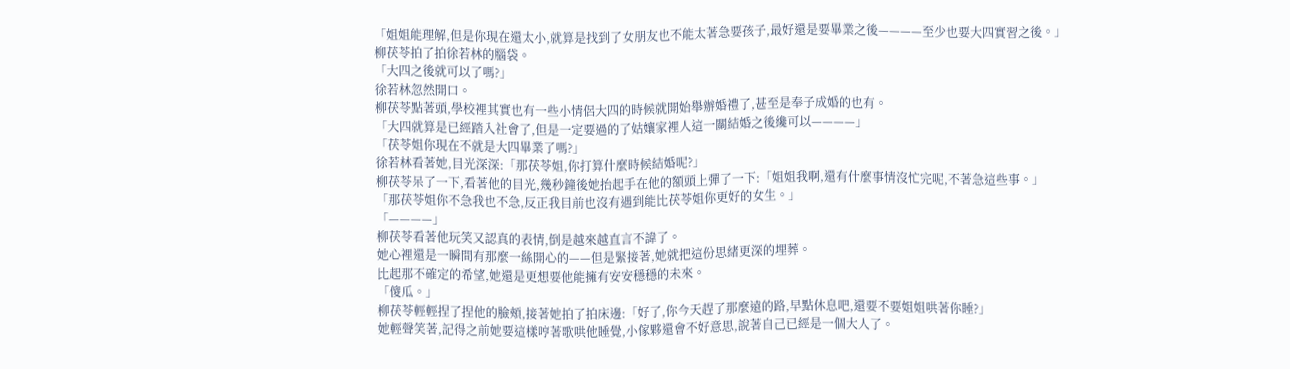「姐姐能理解,但是你現在還太小,就算是找到了女朋友也不能太著急要孩子,最好還是要畢業之後————至少也要大四實習之後。」
柳茯苓拍了拍徐若林的腦袋。
「大四之後就可以了嗎?」
徐若林忽然開口。
柳茯苓點著頭,學校裡其實也有一些小情侶大四的時候就開始舉辦婚禮了,甚至是奉子成婚的也有。
「大四就算是已經踏入社會了,但是一定要過的了姑孃家裡人這一關結婚之後纔可以————」
「茯苓姐你現在不就是大四畢業了嗎?」
徐若林看著她,目光深深:「那茯苓姐,你打算什麼時候結婚呢?」
柳茯苓呆了一下,看著他的目光,幾秒鐘後她抬起手在他的額頭上彈了一下:「姐姐我啊,還有什麼事情沒忙完呢,不著急這些事。」
「那茯苓姐你不急我也不急,反正我目前也沒有遇到能比茯苓姐你更好的女生。」
「————」
柳茯苓看著他玩笑又認真的表情,倒是越來越直言不諱了。
她心裡還是一瞬間有那麼一絲開心的——但是緊接著,她就把這份思緒更深的埋葬。
比起那不確定的希望,她還是更想要他能擁有安安穩穩的未來。
「傻瓜。」
柳茯苓輕輕捏了捏他的臉頰,接著她拍了拍床邊:「好了,你今天趕了那麼遠的路,早點休息吧,還要不要姐姐哄著你睡?」
她輕聲笑著,記得之前她要這樣哼著歌哄他睡覺,小傢夥還會不好意思,說著自己已經是一個大人了。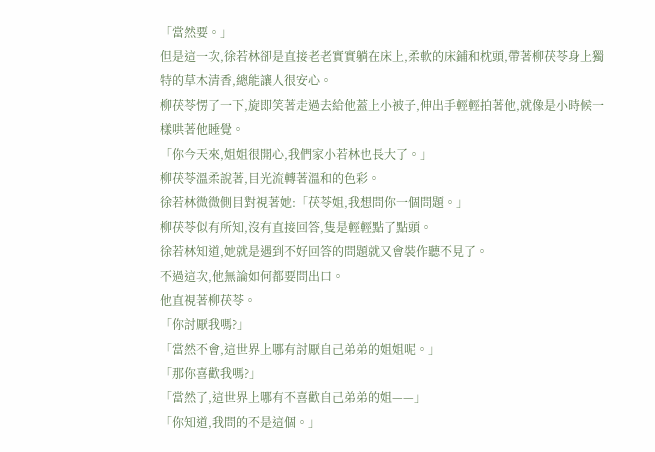「當然要。」
但是這一次,徐若林卻是直接老老實實躺在床上,柔軟的床鋪和枕頭,帶著柳茯苓身上獨特的草木清香,總能讓人很安心。
柳茯苓愣了一下,旋即笑著走過去給他蓋上小被子,伸出手輕輕拍著他,就像是小時候一樣哄著他睡覺。
「你今天來,姐姐很開心,我們家小若林也長大了。」
柳茯苓溫柔說著,目光流轉著溫和的色彩。
徐若林微微側目對視著她:「茯苓姐,我想問你一個問題。」
柳茯苓似有所知,沒有直接回答,隻是輕輕點了點頭。
徐若林知道,她就是遇到不好回答的問題就又會裝作聽不見了。
不過這次,他無論如何都要問出口。
他直視著柳茯苓。
「你討厭我嗎?」
「當然不會,這世界上哪有討厭自己弟弟的姐姐呢。」
「那你喜歡我嗎?」
「當然了,這世界上哪有不喜歡自己弟弟的姐——」
「你知道,我問的不是這個。」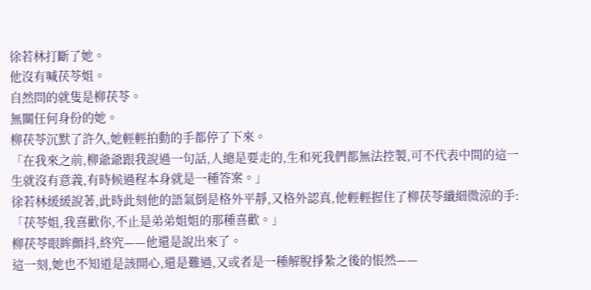徐若林打斷了她。
他沒有喊茯苓姐。
自然問的就隻是柳茯苓。
無關任何身份的她。
柳茯苓沉默了許久,她輕輕拍動的手都停了下來。
「在我來之前,柳爺爺跟我說過一句話,人總是要走的,生和死我們都無法控製,可不代表中間的這一生就沒有意義,有時候過程本身就是一種答案。」
徐若林緩緩說著,此時此刻他的語氣倒是格外平靜,又格外認真,他輕輕握住了柳茯苓纖細微涼的手:「茯苓姐,我喜歡你,不止是弟弟姐姐的那種喜歡。」
柳茯苓眼眸顫抖,終究——他還是說出來了。
這一刻,她也不知道是該開心,還是難過,又或者是一種解脫掙紮之後的悵然——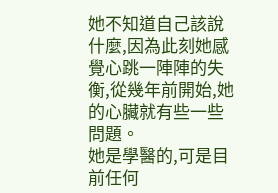她不知道自己該說什麼,因為此刻她感覺心跳一陣陣的失衡,從幾年前開始,她的心臟就有些一些問題。
她是學醫的,可是目前任何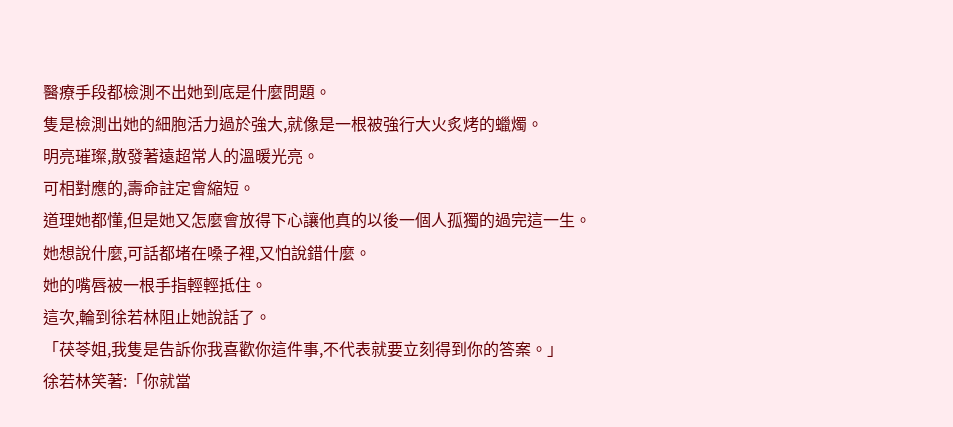醫療手段都檢測不出她到底是什麼問題。
隻是檢測出她的細胞活力過於強大,就像是一根被強行大火炙烤的蠟燭。
明亮璀璨,散發著遠超常人的溫暖光亮。
可相對應的,壽命註定會縮短。
道理她都懂,但是她又怎麼會放得下心讓他真的以後一個人孤獨的過完這一生。
她想說什麼,可話都堵在嗓子裡,又怕說錯什麼。
她的嘴唇被一根手指輕輕抵住。
這次,輪到徐若林阻止她說話了。
「茯苓姐,我隻是告訴你我喜歡你這件事,不代表就要立刻得到你的答案。」
徐若林笑著:「你就當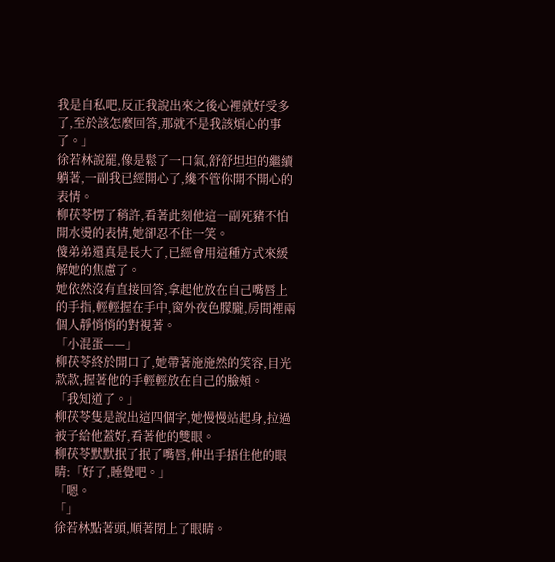我是自私吧,反正我說出來之後心裡就好受多了,至於該怎麼回答,那就不是我該煩心的事了。」
徐若林說罷,像是鬆了一口氣,舒舒坦坦的繼續躺著,一副我已經開心了,纔不管你開不開心的表情。
柳茯苓愣了稍許,看著此刻他這一副死豬不怕開水燙的表情,她卻忍不住一笑。
傻弟弟還真是長大了,已經會用這種方式來緩解她的焦慮了。
她依然沒有直接回答,拿起他放在自己嘴唇上的手指,輕輕握在手中,窗外夜色朦朧,房間裡兩個人靜悄悄的對視著。
「小混蛋——」
柳茯苓終於開口了,她帶著施施然的笑容,目光款款,握著他的手輕輕放在自己的臉頰。
「我知道了。」
柳茯苓隻是說出這四個字,她慢慢站起身,拉過被子給他蓋好,看著他的雙眼。
柳茯苓默默抿了抿了嘴唇,伸出手捂住他的眼睛:「好了,睡覺吧。」
「嗯。
「」
徐若林點著頭,順著閉上了眼睛。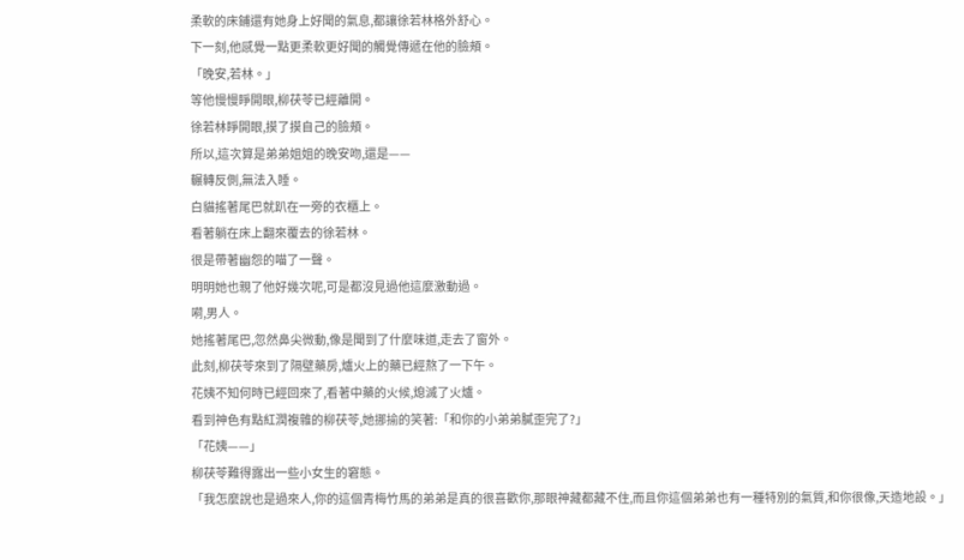柔軟的床鋪還有她身上好聞的氣息,都讓徐若林格外舒心。
下一刻,他感覺一點更柔軟更好聞的觸覺傳遞在他的臉頰。
「晚安,若林。」
等他慢慢睜開眼,柳茯苓已經離開。
徐若林睜開眼,摸了摸自己的臉頰。
所以,這次算是弟弟姐姐的晚安吻,還是——
輾轉反側,無法入睡。
白貓搖著尾巴就趴在一旁的衣櫃上。
看著躺在床上翻來覆去的徐若林。
很是帶著幽怨的喵了一聲。
明明她也親了他好幾次呢,可是都沒見過他這麼激動過。
嗬,男人。
她搖著尾巴,忽然鼻尖微動,像是聞到了什麼味道,走去了窗外。
此刻,柳茯苓來到了隔壁藥房,爐火上的藥已經熬了一下午。
花姨不知何時已經回來了,看著中藥的火候,熄滅了火爐。
看到神色有點紅潤複雜的柳茯苓,她挪揄的笑著:「和你的小弟弟膩歪完了?」
「花姨——」
柳茯苓難得露出一些小女生的窘態。
「我怎麼說也是過來人,你的這個青梅竹馬的弟弟是真的很喜歡你,那眼神藏都藏不住,而且你這個弟弟也有一種特別的氣質,和你很像,天造地設。」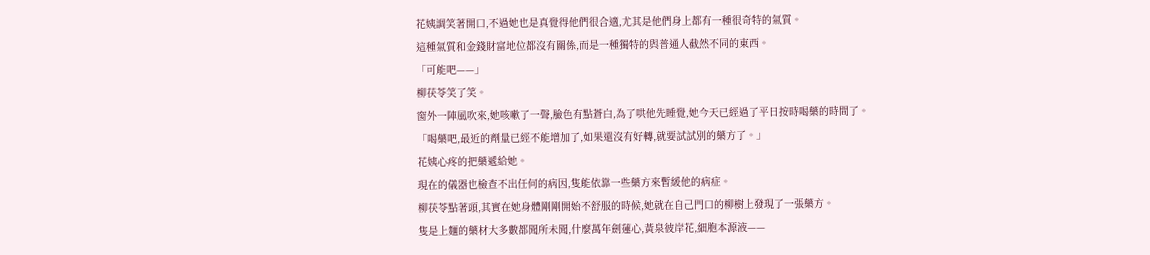花姨調笑著開口,不過她也是真覺得他們很合適,尤其是他們身上都有一種很奇特的氣質。
這種氣質和金錢財富地位都沒有關係,而是一種獨特的與普通人截然不同的東西。
「可能吧——」
柳茯苓笑了笑。
窗外一陣風吹來,她咳嗽了一聲,臉色有點蒼白,為了哄他先睡覺,她今天已經過了平日按時喝藥的時間了。
「喝藥吧,最近的劑量已經不能增加了,如果還沒有好轉,就要試試別的藥方了。」
花姨心疼的把藥遞給她。
現在的儀器也檢查不出任何的病因,隻能依靠一些藥方來暫緩他的病症。
柳茯苓點著頭,其實在她身體剛剛開始不舒服的時候,她就在自己門口的柳樹上發現了一張藥方。
隻是上麵的藥材大多數都聞所未聞,什麼萬年劍蓮心,黃泉彼岸花,細胞本源液——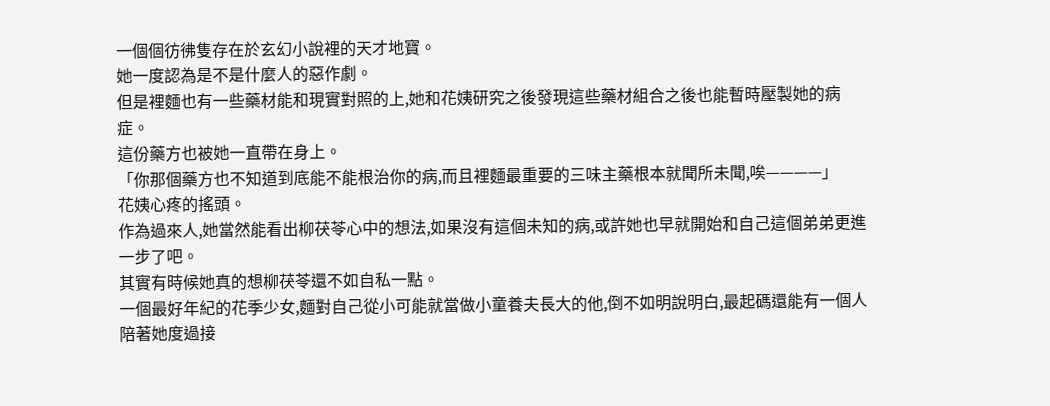一個個彷彿隻存在於玄幻小說裡的天才地寶。
她一度認為是不是什麼人的惡作劇。
但是裡麵也有一些藥材能和現實對照的上,她和花姨研究之後發現這些藥材組合之後也能暫時壓製她的病症。
這份藥方也被她一直帶在身上。
「你那個藥方也不知道到底能不能根治你的病,而且裡麵最重要的三味主藥根本就聞所未聞,唉————」
花姨心疼的搖頭。
作為過來人,她當然能看出柳茯苓心中的想法,如果沒有這個未知的病,或許她也早就開始和自己這個弟弟更進一步了吧。
其實有時候她真的想柳茯苓還不如自私一點。
一個最好年紀的花季少女,麵對自己從小可能就當做小童養夫長大的他,倒不如明說明白,最起碼還能有一個人陪著她度過接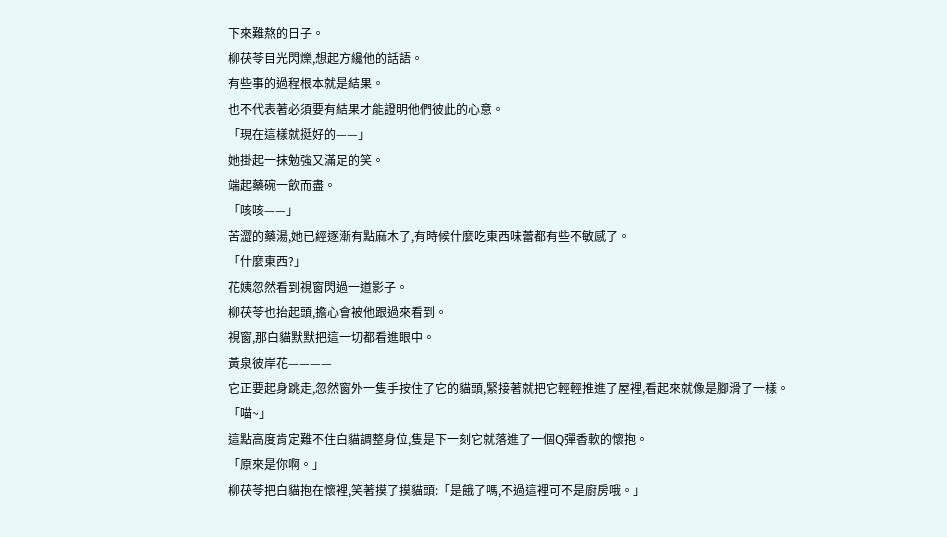下來難熬的日子。
柳茯苓目光閃爍,想起方纔他的話語。
有些事的過程根本就是結果。
也不代表著必須要有結果才能證明他們彼此的心意。
「現在這樣就挺好的——」
她掛起一抹勉強又滿足的笑。
端起藥碗一飲而盡。
「咳咳——」
苦澀的藥湯,她已經逐漸有點麻木了,有時候什麼吃東西味蕾都有些不敏感了。
「什麼東西?」
花姨忽然看到視窗閃過一道影子。
柳茯苓也抬起頭,擔心會被他跟過來看到。
視窗,那白貓默默把這一切都看進眼中。
黃泉彼岸花————
它正要起身跳走,忽然窗外一隻手按住了它的貓頭,緊接著就把它輕輕推進了屋裡,看起來就像是腳滑了一樣。
「喵~」
這點高度肯定難不住白貓調整身位,隻是下一刻它就落進了一個Q彈香軟的懷抱。
「原來是你啊。」
柳茯苓把白貓抱在懷裡,笑著摸了摸貓頭:「是餓了嗎,不過這裡可不是廚房哦。」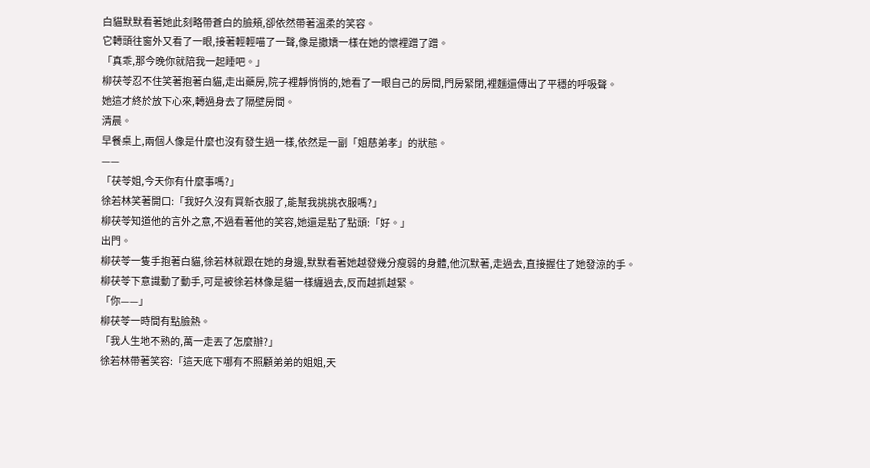白貓默默看著她此刻略帶蒼白的臉頰,卻依然帶著溫柔的笑容。
它轉頭往窗外又看了一眼,接著輕輕喵了一聲,像是撒嬌一樣在她的懷裡蹭了蹭。
「真乖,那今晚你就陪我一起睡吧。」
柳茯苓忍不住笑著抱著白貓,走出藥房,院子裡靜悄悄的,她看了一眼自己的房間,門房緊閉,裡麵還傳出了平穩的呼吸聲。
她這才終於放下心來,轉過身去了隔壁房間。
清晨。
早餐桌上,兩個人像是什麼也沒有發生過一樣,依然是一副「姐慈弟孝」的狀態。
——
「茯苓姐,今天你有什麼事嗎?」
徐若林笑著開口:「我好久沒有買新衣服了,能幫我挑挑衣服嗎?」
柳茯苓知道他的言外之意,不過看著他的笑容,她還是點了點頭:「好。」
出門。
柳茯苓一隻手抱著白貓,徐若林就跟在她的身邊,默默看著她越發幾分瘦弱的身體,他沉默著,走過去,直接握住了她發涼的手。
柳茯苓下意識動了動手,可是被徐若林像是貓一樣纏過去,反而越抓越緊。
「你——」
柳茯苓一時間有點臉熱。
「我人生地不熟的,萬一走丟了怎麼辦?」
徐若林帶著笑容:「這天底下哪有不照顧弟弟的姐姐,天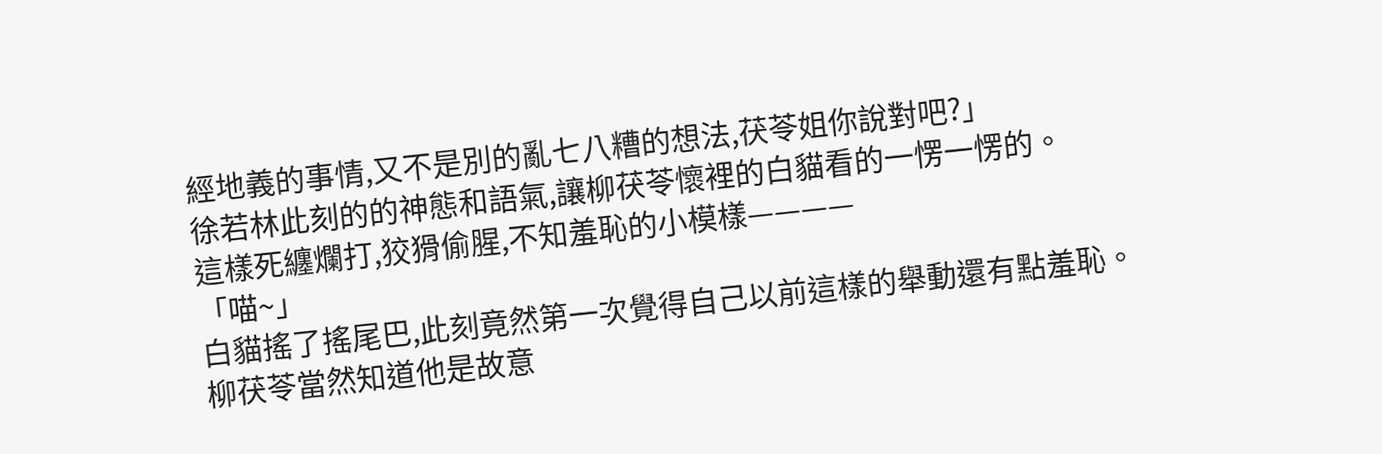經地義的事情,又不是別的亂七八糟的想法,茯苓姐你說對吧?」
徐若林此刻的的神態和語氣,讓柳茯苓懷裡的白貓看的一愣一愣的。
這樣死纏爛打,狡猾偷腥,不知羞恥的小模樣————
「喵~」
白貓搖了搖尾巴,此刻竟然第一次覺得自己以前這樣的舉動還有點羞恥。
柳茯苓當然知道他是故意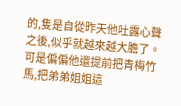的,隻是自從昨天他吐露心聲之後,似乎就越來越大膽了。
可是偏偏他還提前把青梅竹馬,把弟弟姐姐這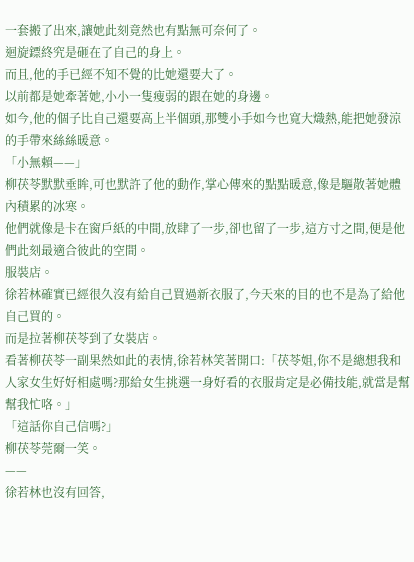一套搬了出來,讓她此刻竟然也有點無可奈何了。
迴旋鏢終究是砸在了自己的身上。
而且,他的手已經不知不覺的比她還要大了。
以前都是她牽著她,小小一隻瘦弱的跟在她的身邊。
如今,他的個子比自己還要高上半個頭,那雙小手如今也寬大熾熱,能把她發涼的手帶來絲絲暖意。
「小無賴——」
柳茯苓默默垂眸,可也默許了他的動作,掌心傳來的點點暖意,像是驅散著她體內積累的冰寒。
他們就像是卡在窗戶紙的中間,放肆了一步,卻也留了一步,這方寸之間,便是他們此刻最適合彼此的空間。
服裝店。
徐若林確實已經很久沒有給自己買過新衣服了,今天來的目的也不是為了給他自己買的。
而是拉著柳茯苓到了女裝店。
看著柳茯苓一副果然如此的表情,徐若林笑著開口:「茯苓姐,你不是總想我和人家女生好好相處嗎?那給女生挑選一身好看的衣服肯定是必備技能,就當是幫幫我忙咯。」
「這話你自己信嗎?」
柳茯苓莞爾一笑。
——
徐若林也沒有回答,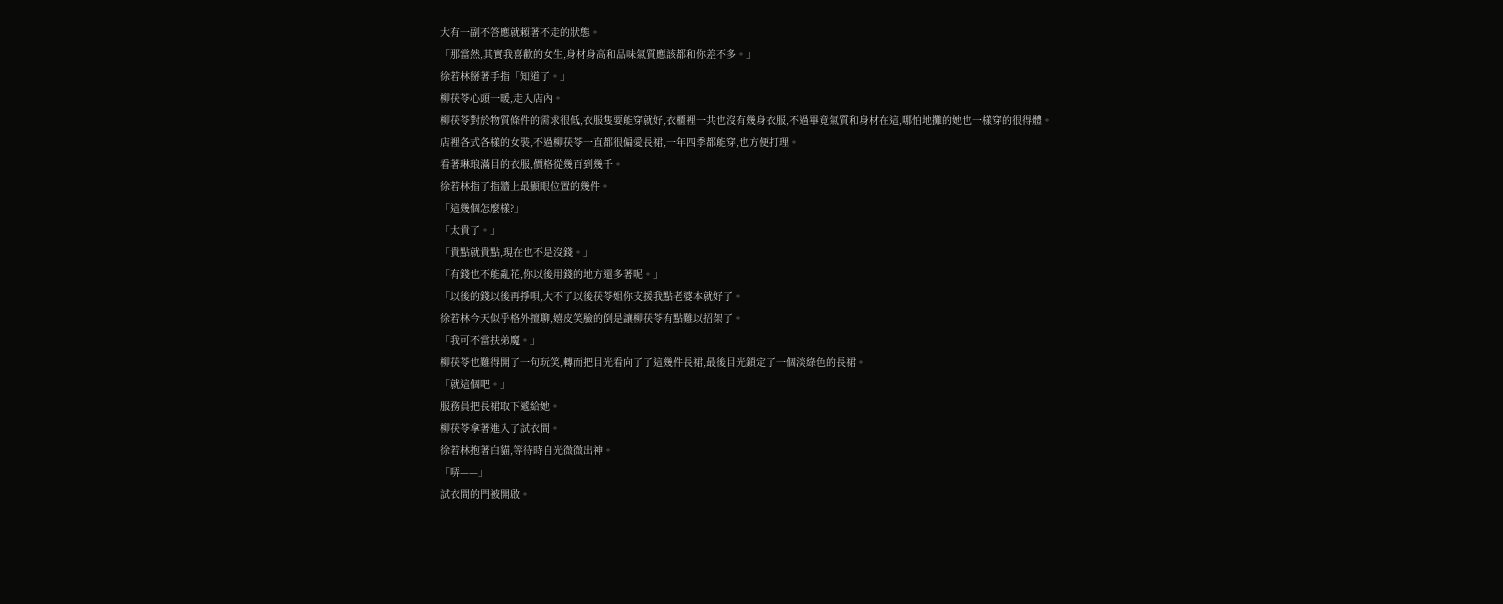大有一副不答應就賴著不走的狀態。
「那當然,其實我喜歡的女生,身材身高和品味氣質應該都和你差不多。」
徐若林掰著手指「知道了。」
柳茯苓心頭一暖,走入店內。
柳茯苓對於物質條件的需求很低,衣服隻要能穿就好,衣櫃裡一共也沒有幾身衣服,不過畢竟氣質和身材在這,哪怕地攤的她也一樣穿的很得體。
店裡各式各樣的女裝,不過柳茯苓一直都很偏愛長裙,一年四季都能穿,也方便打理。
看著琳琅滿目的衣服,價格從幾百到幾千。
徐若林指了指牆上最顯眼位置的幾件。
「這幾個怎麼樣?」
「太貴了。」
「貴點就貴點,現在也不是沒錢。」
「有錢也不能亂花,你以後用錢的地方還多著呢。」
「以後的錢以後再掙唄,大不了以後茯苓姐你支援我點老婆本就好了。
徐若林今天似乎格外擅聊,嬉皮笑臉的倒是讓柳茯苓有點難以招架了。
「我可不當扶弟魔。」
柳茯苓也難得開了一句玩笑,轉而把目光看向了了這幾件長裙,最後目光鎖定了一個淡綠色的長裙。
「就這個吧。」
服務員把長裙取下遞給她。
柳茯苓拿著進入了試衣間。
徐若林抱著白貓,等待時自光微微出神。
「哢——」
試衣間的門被開啟。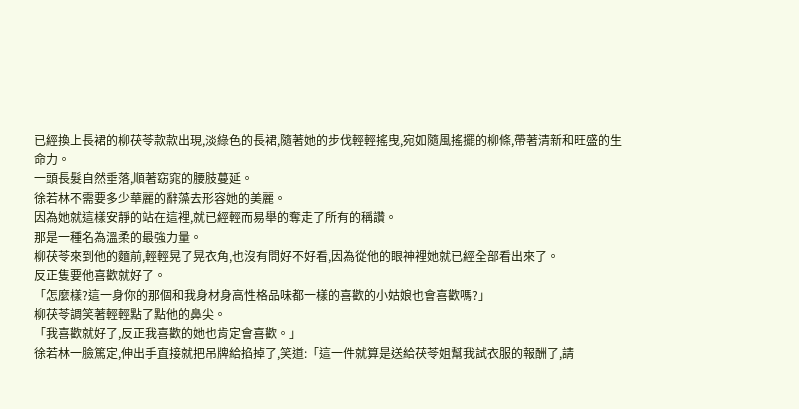已經換上長裙的柳茯苓款款出現,淡綠色的長裙,隨著她的步伐輕輕搖曳,宛如隨風搖擺的柳條,帶著清新和旺盛的生命力。
一頭長髮自然垂落,順著窈窕的腰肢蔓延。
徐若林不需要多少華麗的辭藻去形容她的美麗。
因為她就這樣安靜的站在這裡,就已經輕而易舉的奪走了所有的稱讚。
那是一種名為溫柔的最強力量。
柳茯苓來到他的麵前,輕輕晃了晃衣角,也沒有問好不好看,因為從他的眼神裡她就已經全部看出來了。
反正隻要他喜歡就好了。
「怎麼樣?這一身你的那個和我身材身高性格品味都一樣的喜歡的小姑娘也會喜歡嗎?」
柳茯苓調笑著輕輕點了點他的鼻尖。
「我喜歡就好了,反正我喜歡的她也肯定會喜歡。」
徐若林一臉篤定,伸出手直接就把吊牌給掐掉了,笑道:「這一件就算是送給茯苓姐幫我試衣服的報酬了,請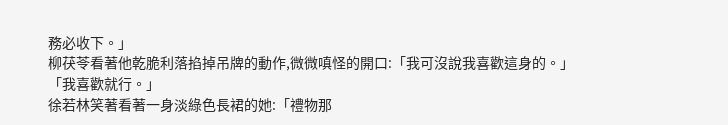務必收下。」
柳茯苓看著他乾脆利落掐掉吊牌的動作,微微嗔怪的開口:「我可沒說我喜歡這身的。」
「我喜歡就行。」
徐若林笑著看著一身淡綠色長裙的她:「禮物那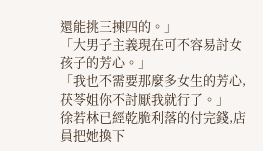還能挑三揀四的。」
「大男子主義現在可不容易討女孩子的芳心。」
「我也不需要那麼多女生的芳心,茯苓姐你不討厭我就行了。」
徐若林已經乾脆利落的付完錢,店員把她換下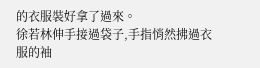的衣服裝好拿了過來。
徐若林伸手接過袋子,手指悄然拂過衣服的袖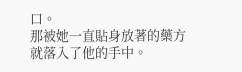口。
那被她一直貼身放著的藥方就落入了他的手中。